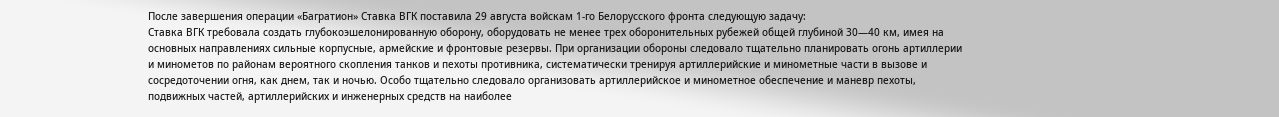После завершения операции «Багратион» Ставка ВГК поставила 29 августа войскам 1-го Белорусского фронта следующую задачу:
Ставка ВГК требовала создать глубокоэшелонированную оборону, оборудовать не менее трех оборонительных рубежей общей глубиной 30—40 км, имея на основных направлениях сильные корпусные, армейские и фронтовые резервы. При организации обороны следовало тщательно планировать огонь артиллерии и минометов по районам вероятного скопления танков и пехоты противника, систематически тренируя артиллерийские и минометные части в вызове и сосредоточении огня, как днем, так и ночью. Особо тщательно следовало организовать артиллерийское и минометное обеспечение и маневр пехоты, подвижных частей, артиллерийских и инженерных средств на наиболее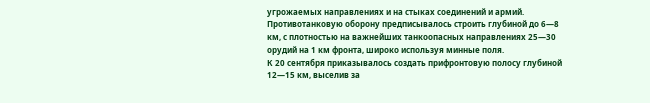угрожаемых направлениях и на стыках соединений и армий. Противотанковую оборону предписывалось строить глубиной до 6—8 км, с плотностью на важнейших танкоопасных направлениях 25—30 орудий на 1 км фронта, широко используя минные поля.
К 20 сентября приказывалось создать прифронтовую полосу глубиной 12—15 км, выселив за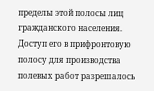пределы этой полосы лиц гражданского населения. Доступ его в прифронтовую полосу для производства полевых работ разрешалось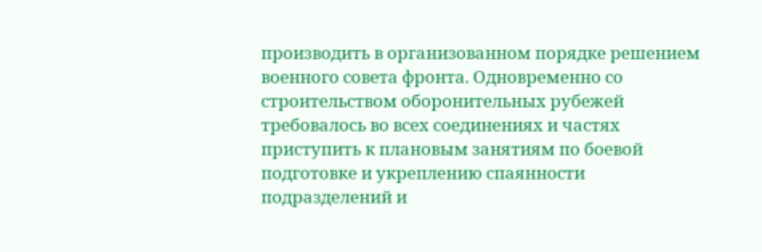производить в организованном порядке решением военного совета фронта. Одновременно со строительством оборонительных рубежей требовалось во всех соединениях и частях приступить к плановым занятиям по боевой подготовке и укреплению спаянности подразделений и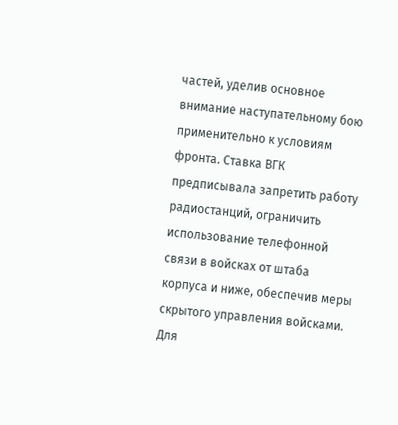частей, уделив основное внимание наступательному бою применительно к условиям фронта. Ставка ВГК предписывала запретить работу радиостанций, ограничить использование телефонной связи в войсках от штаба корпуса и ниже, обеспечив меры скрытого управления войсками. Для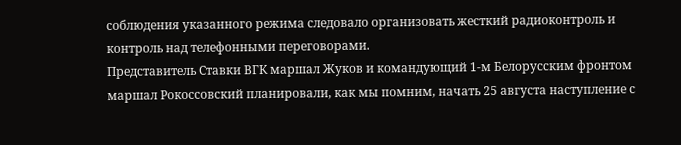соблюдения указанного режима следовало организовать жесткий радиоконтроль и контроль над телефонными переговорами.
Представитель Ставки ВГК маршал Жуков и командующий 1-м Белорусским фронтом маршал Рокоссовский планировали, как мы помним, начать 25 августа наступление с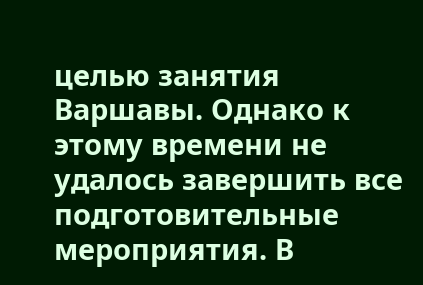целью занятия Варшавы. Однако к этому времени не удалось завершить все подготовительные мероприятия. В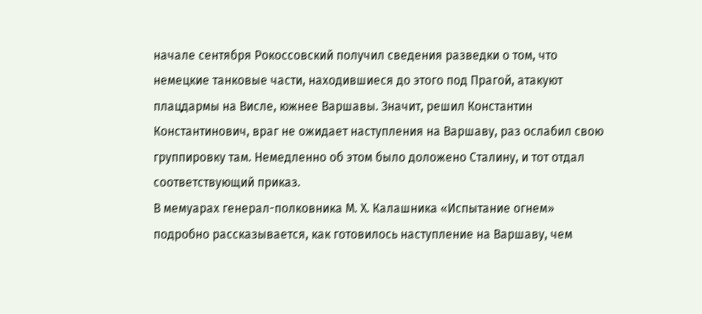начале сентября Рокоссовский получил сведения разведки о том, что немецкие танковые части, находившиеся до этого под Прагой, атакуют плацдармы на Висле, южнее Варшавы. Значит, решил Константин Константинович, враг не ожидает наступления на Варшаву, раз ослабил свою группировку там. Немедленно об этом было доложено Сталину, и тот отдал соответствующий приказ.
В мемуарах генерал-полковника М. Х. Калашника «Испытание огнем» подробно рассказывается, как готовилось наступление на Варшаву, чем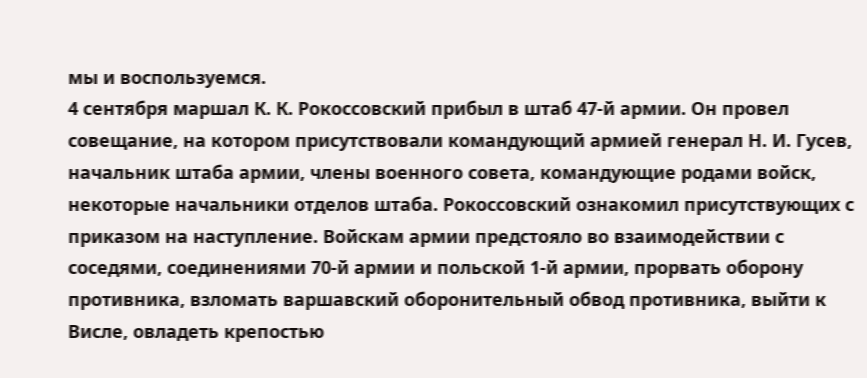мы и воспользуемся.
4 сентября маршал К. К. Рокоссовский прибыл в штаб 47-й армии. Он провел совещание, на котором присутствовали командующий армией генерал Н. И. Гусев, начальник штаба армии, члены военного совета, командующие родами войск, некоторые начальники отделов штаба. Рокоссовский ознакомил присутствующих с приказом на наступление. Войскам армии предстояло во взаимодействии с соседями, соединениями 70-й армии и польской 1-й армии, прорвать оборону противника, взломать варшавский оборонительный обвод противника, выйти к Висле, овладеть крепостью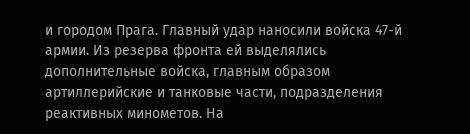и городом Прага. Главный удар наносили войска 47-й армии. Из резерва фронта ей выделялись дополнительные войска, главным образом артиллерийские и танковые части, подразделения реактивных минометов. На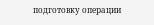подготовку операции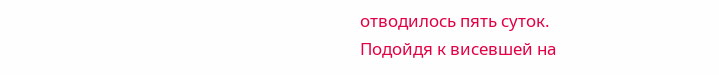отводилось пять суток.
Подойдя к висевшей на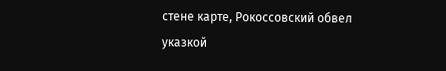стене карте, Рокоссовский обвел указкой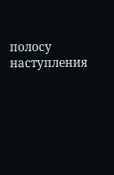полосу наступления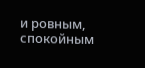и ровным, спокойным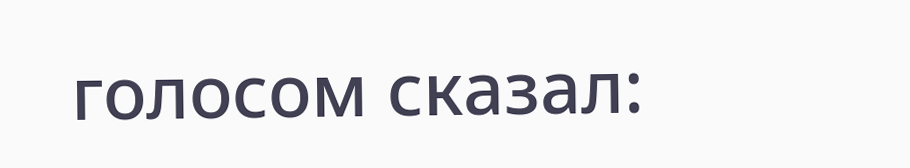голосом сказал: